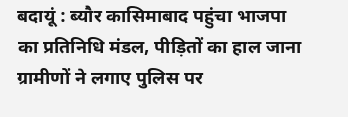बदायूं : ब्यौर कासिमाबाद पहुंचा भाजपा का प्रतिनिधि मंडल, पीड़ितों का हाल जाना
ग्रामीणों ने लगाए पुलिस पर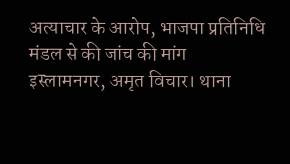अत्याचार के आरोप, भाजपा प्रतिनिधि मंडल से की जांच की मांग
इस्लामनगर, अमृत विचार। थाना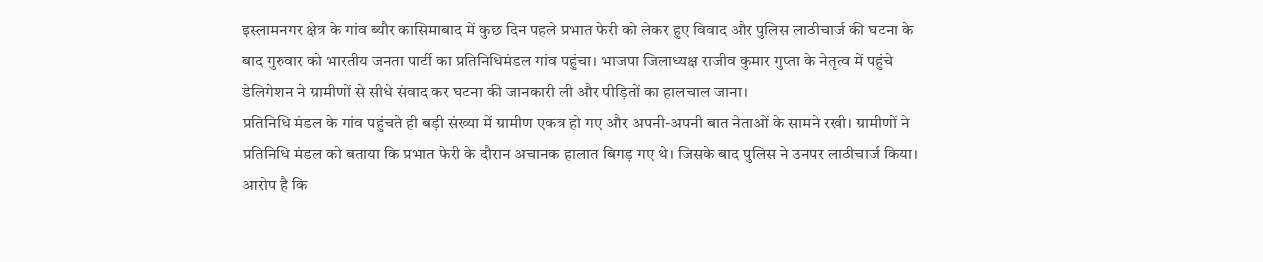इस्लामनगर क्षेत्र के गांव ब्यौर कासिमाबाद में कुछ दिन पहले प्रभात फेरी को लेकर हुए विवाद और पुलिस लाठीचार्ज की घटना के बाद गुरुवार को भारतीय जनता पार्टी का प्रतिनिधिमंडल गांव पहुंचा। भाजपा जिलाध्यक्ष राजीव कुमार गुप्ता के नेतृत्व में पहुंचे डेलिगेशन ने ग्रामीणों से सीधे संवाद कर घटना की जानकारी ली और पीड़ितों का हालचाल जाना।
प्रतिनिधि मंडल के गांव पहुंचते ही बड़ी संख्या में ग्रामीण एकत्र हो गए और अपनी-अपनी बात नेताओं के सामने रखी। ग्रामीणों ने प्रतिनिधि मंडल को बताया कि प्रभात फेरी के दौरान अचानक हालात बिगड़ गए थे। जिसके बाद पुलिस ने उनपर लाठीचार्ज किया। आरोप है कि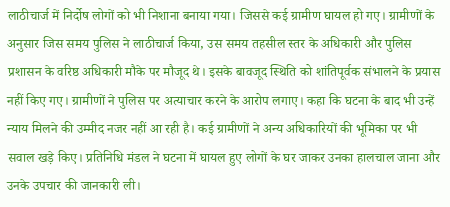लाठीचार्ज में निर्दोष लोगों को भी निशाना बनाया गया। जिससे कई ग्रामीण घायल हो गए। ग्रामीणों के अनुसार जिस समय पुलिस ने लाठीचार्ज किया, उस समय तहसील स्तर के अधिकारी और पुलिस प्रशासन के वरिष्ठ अधिकारी मौके पर मौजूद थे। इसके बावजूद स्थिति को शांतिपूर्वक संभालने के प्रयास नहीं किए गए। ग्रामीणों ने पुलिस पर अत्याचार करने के आरोप लगाए। कहा कि घटना के बाद भी उन्हें न्याय मिलने की उम्मीद नजर नहीं आ रही है। कई ग्रामीणों ने अन्य अधिकारियों की भूमिका पर भी सवाल खड़े किए। प्रतिनिधि मंडल ने घटना में घायल हुए लोगों के घर जाकर उनका हालचाल जाना और उनके उपचार की जानकारी ली।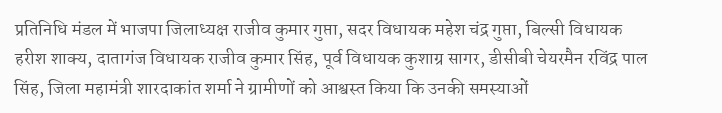प्रतिनिधि मंडल में भाजपा जिलाध्यक्ष राजीव कुमार गुप्ता, सदर विधायक महेश चंद्र गुप्ता, बिल्सी विधायक हरीश शाक्य, दातागंज विधायक राजीव कुमार सिंह, पूर्व विधायक कुशाग्र सागर, डीसीबी चेयरमैन रविंद्र पाल सिंह, जिला महामंत्री शारदाकांत शर्मा ने ग्रामीणों को आश्वस्त किया कि उनकी समस्याओं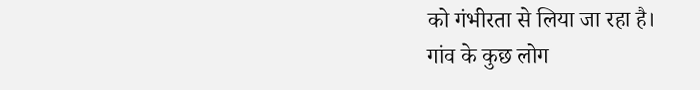को गंभीरता से लिया जा रहा है।
गांव के कुछ लोग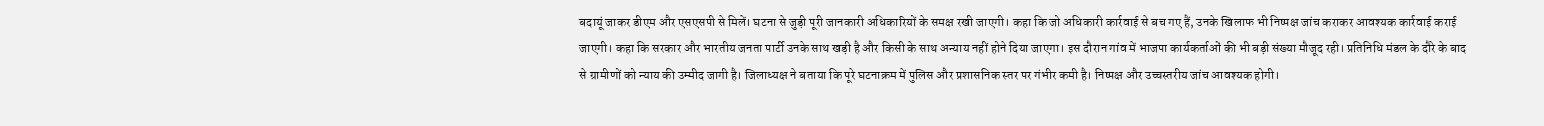बदायूं जाकर डीएम और एसएसपी से मिलें। घटना से जुड़ी पूरी जानकारी अधिकारियों के समक्ष रखी जाएगी। कहा कि जो अधिकारी कार्रवाई से बच गए हैं, उनके खिलाफ भी निष्पक्ष जांच कराकर आवश्यक कार्रवाई कराई जाएगी। कहा कि सरकार और भारतीय जनता पार्टी उनके साथ खड़ी है और किसी के साथ अन्याय नहीं होने दिया जाएगा। इस दौरान गांव में भाजपा कार्यकर्ताओं की भी बड़ी संख्या मौजूद रही। प्रतिनिधि मंडल के दौरे के बाद से ग्रामीणों को न्याय की उम्मीद जागी है। जिलाध्यक्ष ने बताया कि पूरे घटनाक्रम में पुलिस और प्रशासनिक स्तर पर गंभीर कमी है। निष्पक्ष और उच्चस्तरीय जांच आवश्यक होगी।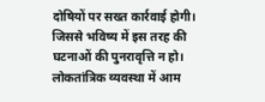दोषियों पर सख्त कार्रवाई होगी। जिससे भविष्य में इस तरह की घटनाओं की पुनरावृत्ति न हो। लोकतांत्रिक व्यवस्था में आम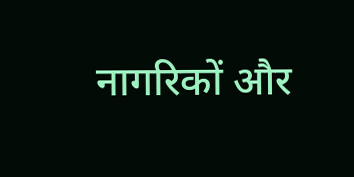नागरिकों और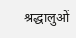श्रद्धालुओं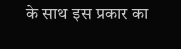के साथ इस प्रकार का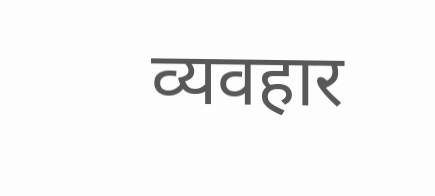व्यवहार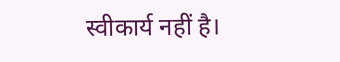स्वीकार्य नहीं है।